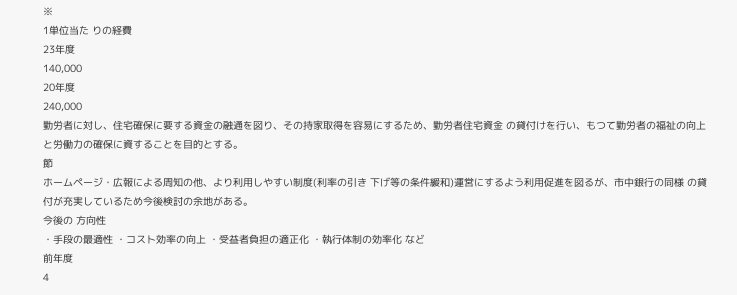※
1単位当た りの経費
23年度
140,000
20年度
240,000
勤労者に対し、住宅確保に要する資金の融通を図り、その持家取得を容易にするため、勤労者住宅資金 の貸付けを行い、もつて勤労者の福祉の向上と労働力の確保に資することを目的とする。
節
ホームページ・広報による周知の他、より利用しやすい制度(利率の引き 下げ等の条件緩和)運営にするよう利用促進を図るが、市中銀行の同様 の貸付が充実しているため今後検討の余地がある。
今後の 方向性
・手段の最適性 ・コスト効率の向上 ・受益者負担の適正化 ・執行体制の効率化 など
前年度
4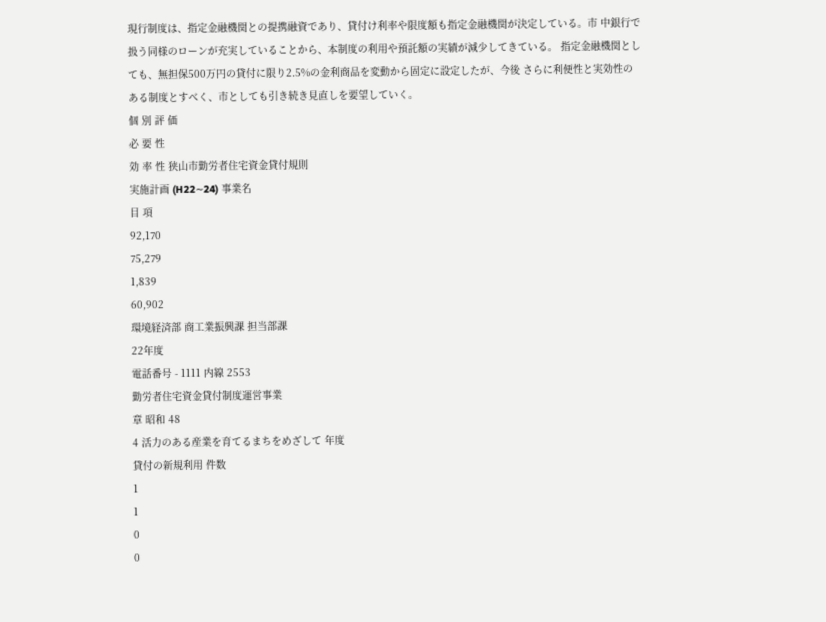現行制度は、指定金融機関との提携融資であり、貸付け利率や限度額も指定金融機関が決定している。市 中銀行で扱う同様のローンが充実していることから、本制度の利用や預託額の実績が減少してきている。 指定金融機関としても、無担保500万円の貸付に限り2.5%の金利商品を変動から固定に設定したが、今後 さらに利便性と実効性のある制度とすべく、市としても引き続き見直しを要望していく。
個 別 評 価
必 要 性
効 率 性 狭山市勤労者住宅資金貸付規則
実施計画 (H22∼24) 事業名
目 項
92,170
75,279
1,839
60,902
環境経済部 商工業振興課 担当部課
22年度
電話番号 - 1111 内線 2553
勤労者住宅資金貸付制度運営事業
章 昭和 48
4 活力のある産業を育てるまちをめざして 年度
貸付の新規利用 件数
1
1
0
0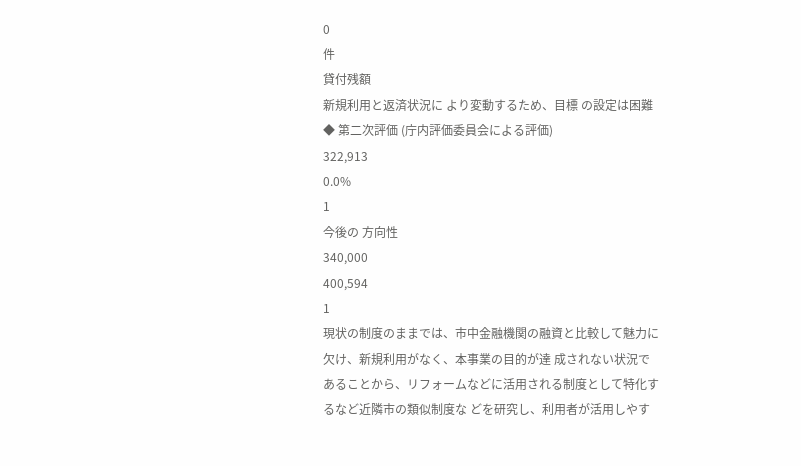0
件
貸付残額
新規利用と返済状況に より変動するため、目標 の設定は困難
◆ 第二次評価 (庁内評価委員会による評価)
322,913
0.0%
1
今後の 方向性
340,000
400,594
1
現状の制度のままでは、市中金融機関の融資と比較して魅力に欠け、新規利用がなく、本事業の目的が達 成されない状況であることから、リフォームなどに活用される制度として特化するなど近隣市の類似制度な どを研究し、利用者が活用しやす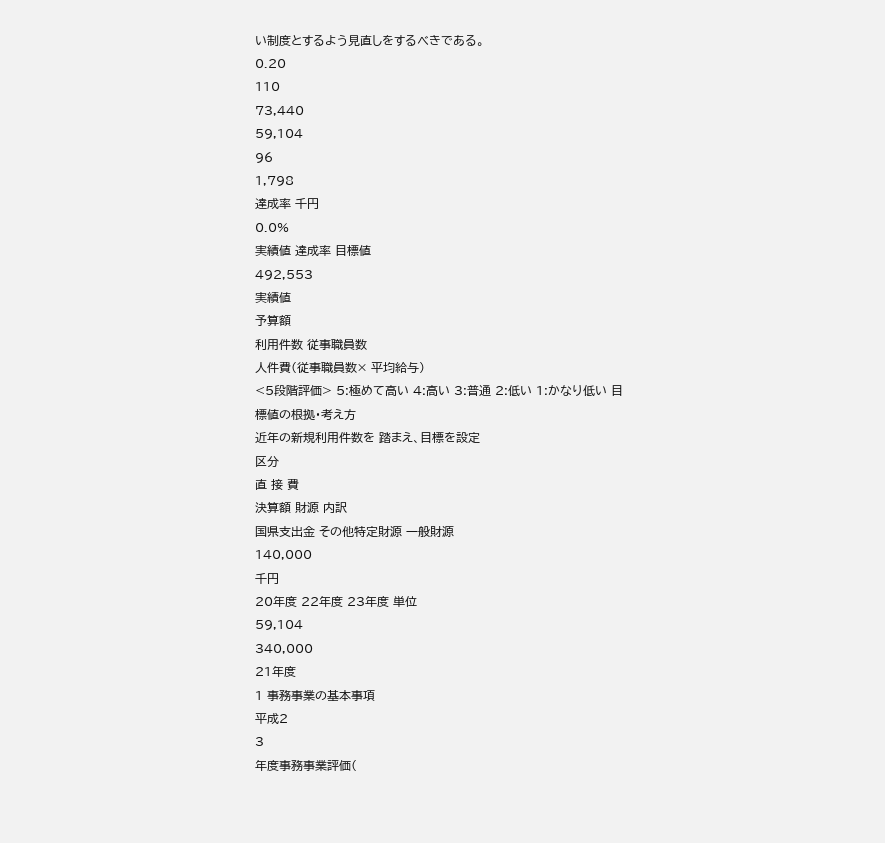い制度とするよう見直しをするべきである。
0.20
110
73,440
59,104
96
1,798
達成率 千円
0.0%
実績値 達成率 目標値
492,553
実績値
予算額
利用件数 従事職員数
人件費(従事職員数× 平均給与)
<5段階評価> 5:極めて高い 4:高い 3:普通 2:低い 1:かなり低い 目標値の根拠・考え方
近年の新規利用件数を 踏まえ、目標を設定
区分
直 接 費
決算額 財源 内訳
国県支出金 その他特定財源 一般財源
140,000
千円
20年度 22年度 23年度 単位
59,104
340,000
21年度
1 事務事業の基本事項
平成2
3
年度事務事業評価(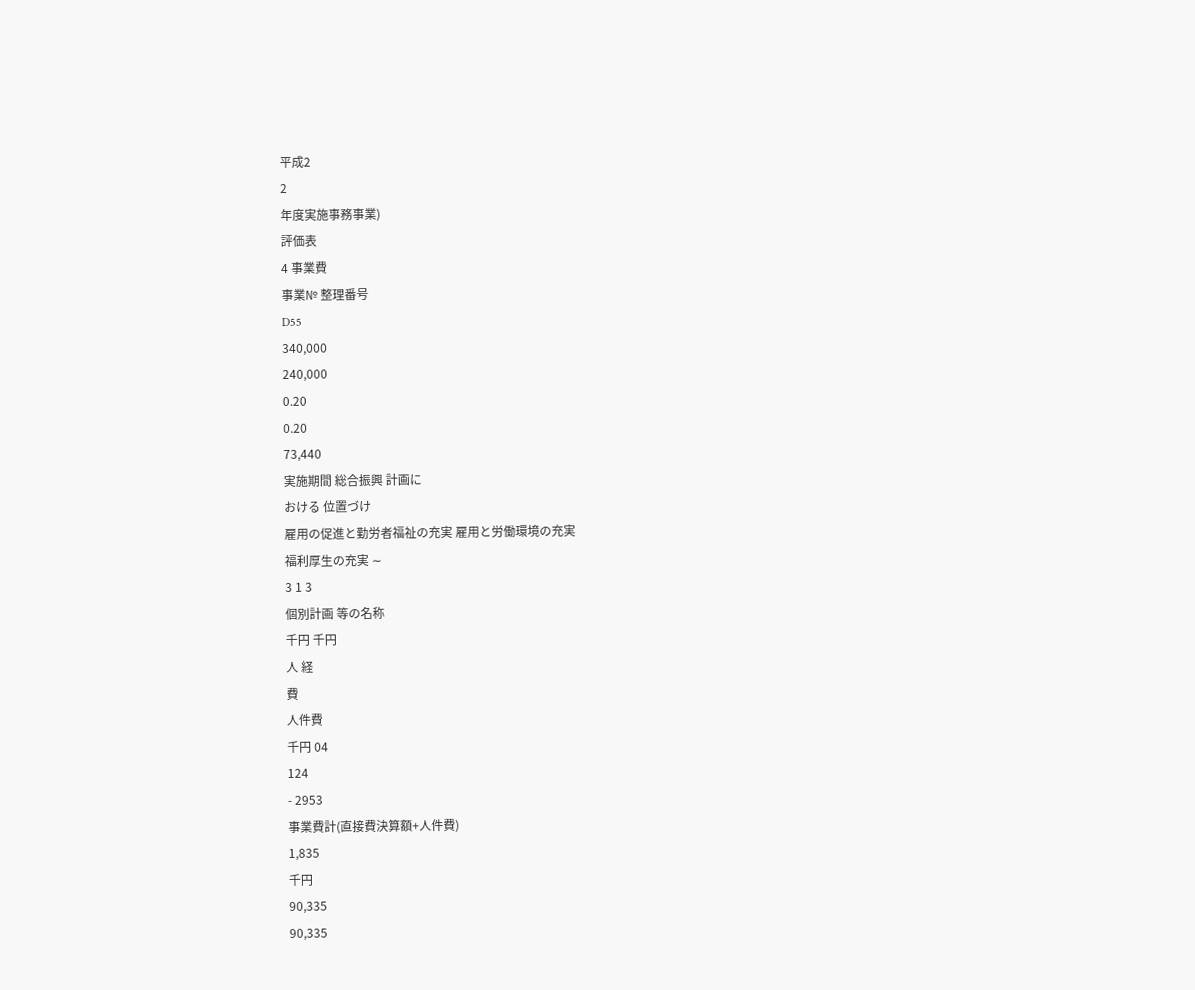平成2
2
年度実施事務事業)
評価表
4 事業費
事業№ 整理番号
D55
340,000
240,000
0.20
0.20
73,440
実施期間 総合振興 計画に
おける 位置づけ
雇用の促進と勤労者福祉の充実 雇用と労働環境の充実
福利厚生の充実 ∼
3 1 3
個別計画 等の名称
千円 千円
人 経
費
人件費
千円 04
124
- 2953
事業費計(直接費決算額+人件費)
1,835
千円
90,335
90,335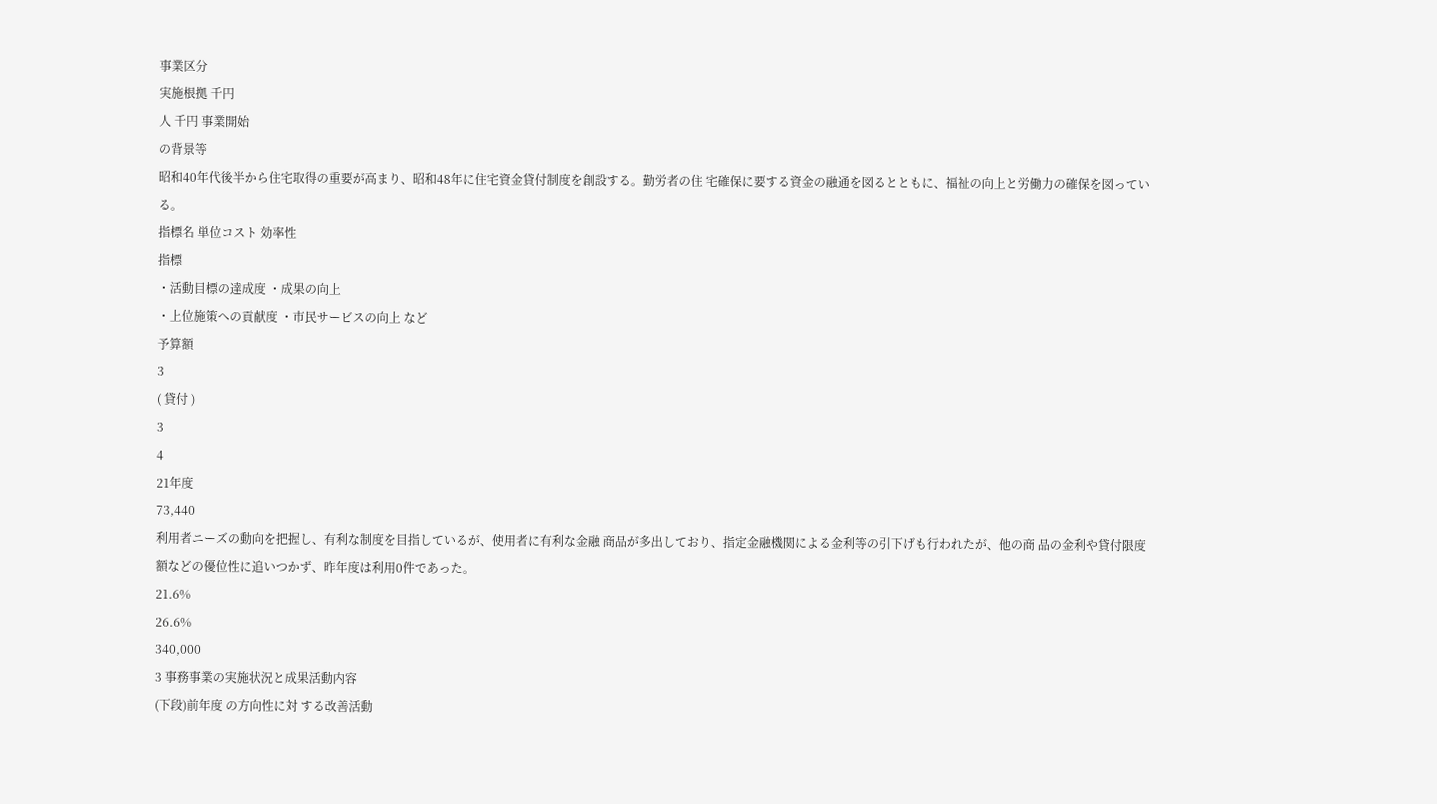事業区分
実施根拠 千円
人 千円 事業開始
の背景等
昭和40年代後半から住宅取得の重要が高まり、昭和48年に住宅資金貸付制度を創設する。勤労者の住 宅確保に要する資金の融通を図るとともに、福祉の向上と労働力の確保を図っている。
指標名 単位コスト 効率性
指標
・活動目標の達成度 ・成果の向上
・上位施策への貢献度 ・市民サービスの向上 など
予算額
3
( 貸付 )
3
4
21年度
73,440
利用者ニーズの動向を把握し、有利な制度を目指しているが、使用者に有利な金融 商品が多出しており、指定金融機関による金利等の引下げも行われたが、他の商 品の金利や貸付限度額などの優位性に追いつかず、昨年度は利用0件であった。
21.6%
26.6%
340,000
3 事務事業の実施状況と成果活動内容
(下段)前年度 の方向性に対 する改善活動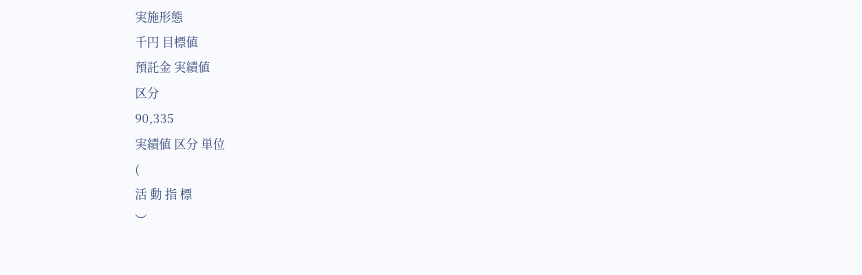実施形態
千円 目標値
預託金 実績値
区分
90,335
実績値 区分 単位
(
活 動 指 標
︶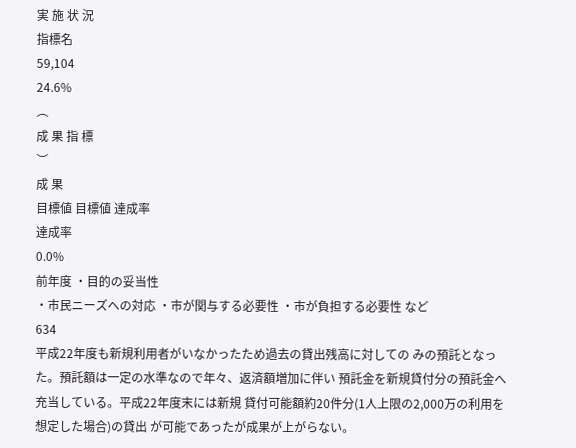実 施 状 況
指標名
59,104
24.6%
︵
成 果 指 標
︶
成 果
目標値 目標値 達成率
達成率
0.0%
前年度 ・目的の妥当性
・市民ニーズへの対応 ・市が関与する必要性 ・市が負担する必要性 など
634
平成22年度も新規利用者がいなかったため過去の貸出残高に対しての みの預託となった。預託額は一定の水準なので年々、返済額増加に伴い 預託金を新規貸付分の預託金へ充当している。平成22年度末には新規 貸付可能額約20件分(1人上限の2,000万の利用を想定した場合)の貸出 が可能であったが成果が上がらない。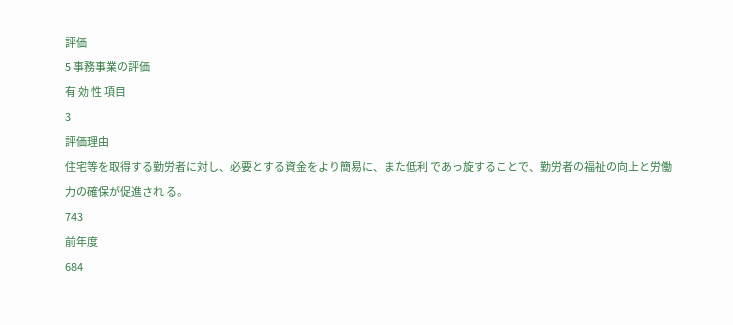評価
5 事務事業の評価
有 効 性 項目
3
評価理由
住宅等を取得する勤労者に対し、必要とする資金をより簡易に、また低利 であっ旋することで、勤労者の福祉の向上と労働力の確保が促進され る。
743
前年度
684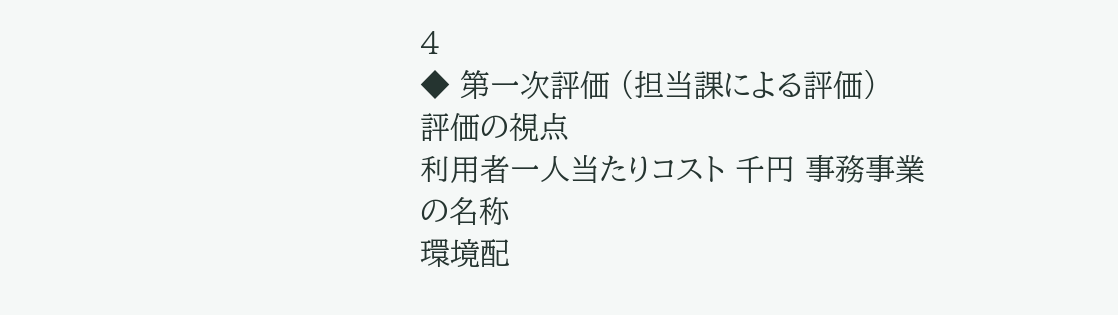4
◆ 第一次評価 (担当課による評価)
評価の視点
利用者一人当たりコスト 千円 事務事業
の名称
環境配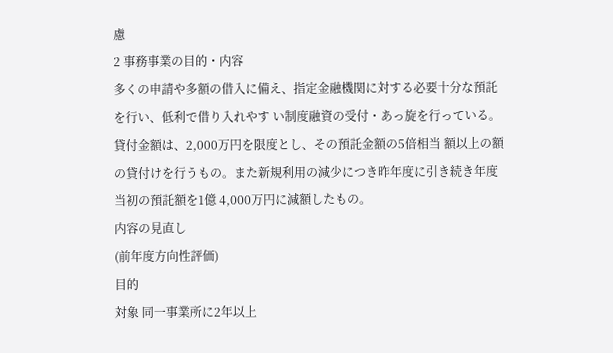慮
2 事務事業の目的・内容
多くの申請や多額の借入に備え、指定金融機関に対する必要十分な預託を行い、低利で借り入れやす い制度融資の受付・あっ旋を行っている。貸付金額は、2,000万円を限度とし、その預託金額の5倍相当 額以上の額の貸付けを行うもの。また新規利用の減少につき昨年度に引き続き年度当初の預託額を1億 4,000万円に減額したもの。
内容の見直し
(前年度方向性評価)
目的
対象 同一事業所に2年以上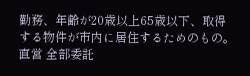勤務、年齢が20歳以上65歳以下、取得する物件が市内に居住するためのもの。
直営 全部委託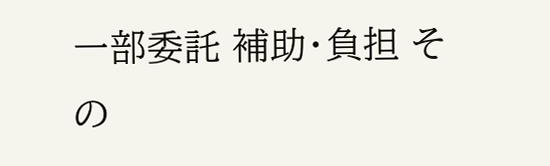一部委託 補助・負担 その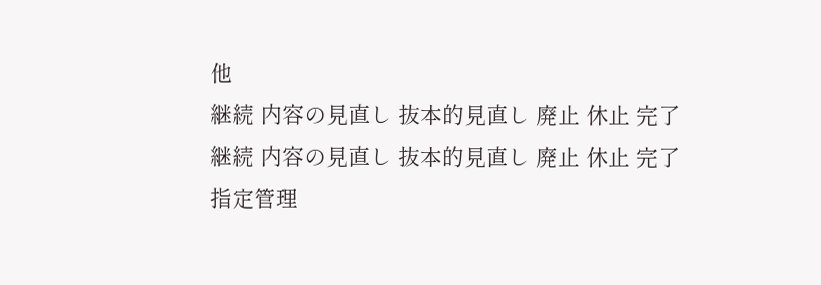他
継続 内容の見直し 抜本的見直し 廃止 休止 完了
継続 内容の見直し 抜本的見直し 廃止 休止 完了
指定管理